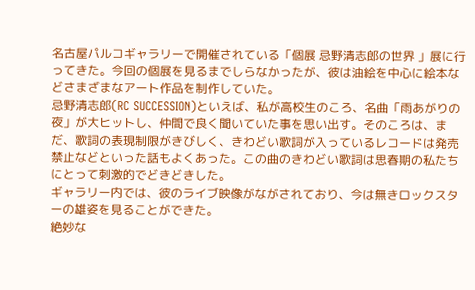名古屋パルコギャラリーで開催されている「個展 忌野清志郎の世界 」展に行ってきた。今回の個展を見るまでしらなかったが、彼は油絵を中心に絵本などさまざまなアート作品を制作していた。
忌野清志郎(RC SUCCESSION)といえば、私が高校生のころ、名曲「雨あがりの夜」が大ヒットし、仲間で良く聞いていた事を思い出す。そのころは、まだ、歌詞の表現制限がきびしく、きわどい歌詞が入っているレコードは発売禁止などといった話もよくあった。この曲のきわどい歌詞は思春期の私たちにとって刺激的でどきどきした。
ギャラリー内では、彼のライブ映像がながされており、今は無きロックスターの雄姿を見ることができた。
絶妙な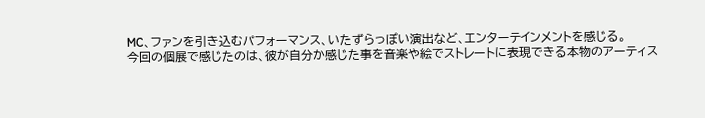MC、ファンを引き込むパフォーマンス、いたずらっぽい演出など、エンターテインメントを感じる。
今回の個展で感じたのは、彼が自分か感じた事を音楽や絵でストレートに表現できる本物のアーティス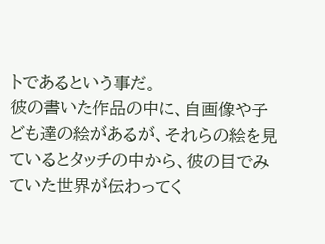トであるという事だ。
彼の書いた作品の中に、自画像や子ども達の絵があるが、それらの絵を見ているとタッチの中から、彼の目でみていた世界が伝わってく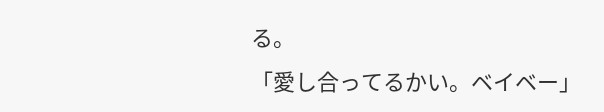る。
「愛し合ってるかい。ベイベー」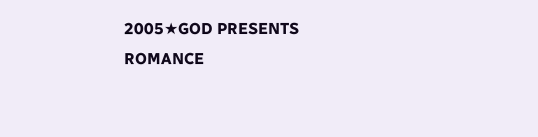2005★GOD PRESENTS ROMANCE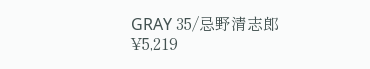GRAY 35/忌野清志郎
¥5,219